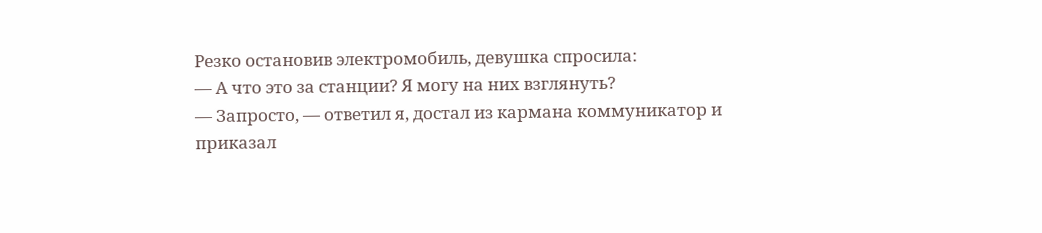Резко остановив электромобиль, девушка спросила:
— А что это за станции? Я могу на них взглянуть?
— Запросто, — ответил я, достал из кармана коммуникатор и приказал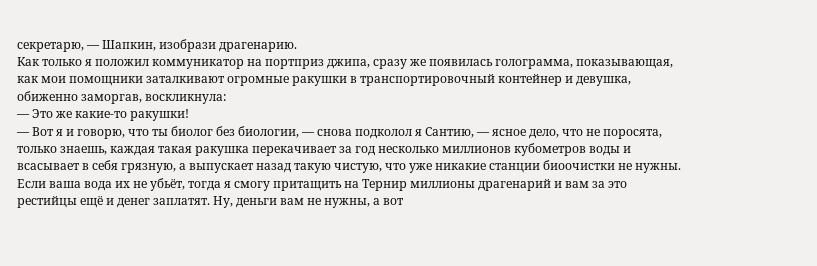секретарю, — Шапкин, изобрази драгенарию.
Как только я положил коммуникатор на портприз джипа, сразу же появилась голограмма, показывающая, как мои помощники заталкивают огромные ракушки в транспортировочный контейнер и девушка, обиженно заморгав, воскликнула:
— Это же какие-то ракушки!
— Вот я и говорю, что ты биолог без биологии, — снова подколол я Сантию, — ясное дело, что не поросята, только знаешь, каждая такая ракушка перекачивает за год несколько миллионов кубометров воды и всасывает в себя грязную, а выпускает назад такую чистую, что уже никакие станции биоочистки не нужны. Если ваша вода их не убьёт, тогда я смогу притащить на Тернир миллионы драгенарий и вам за это рестийцы ещё и денег заплатят. Ну, деньги вам не нужны, а вот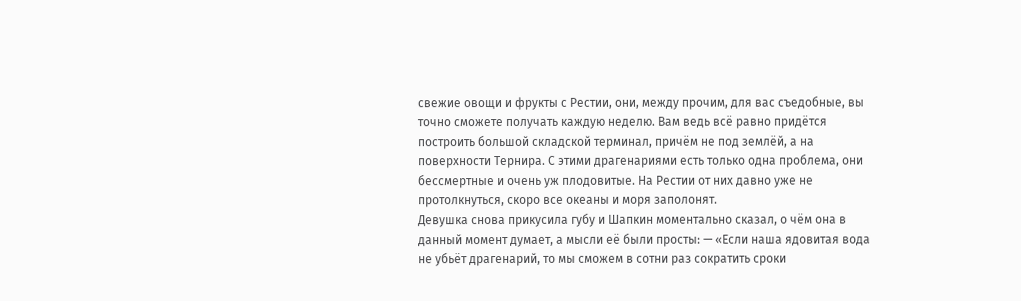свежие овощи и фрукты с Рестии, они, между прочим, для вас съедобные, вы точно сможете получать каждую неделю. Вам ведь всё равно придётся построить большой складской терминал, причём не под землёй, а на поверхности Тернира. С этими драгенариями есть только одна проблема, они бессмертные и очень уж плодовитые. На Рестии от них давно уже не протолкнуться, скоро все океаны и моря заполонят.
Девушка снова прикусила губу и Шапкин моментально сказал, о чём она в данный момент думает, а мысли её были просты: — «Если наша ядовитая вода не убьёт драгенарий, то мы сможем в сотни раз сократить сроки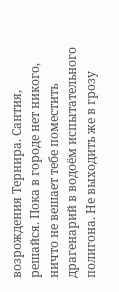возрождения Тернира. Сантия, решайся. Пока в городе нет никого, ничто не вешает тебе поместить драгенарий в водоём испытательного полигона. Не выходить же в грозу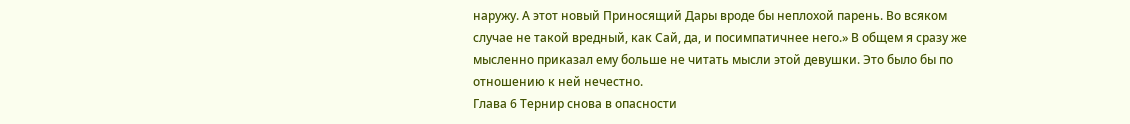наружу. А этот новый Приносящий Дары вроде бы неплохой парень. Во всяком случае не такой вредный, как Сай, да, и посимпатичнее него.» В общем я сразу же мысленно приказал ему больше не читать мысли этой девушки. Это было бы по отношению к ней нечестно.
Глава 6 Тернир снова в опасности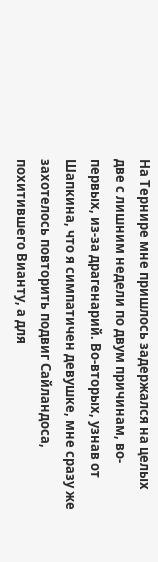На Тернире мне пришлось задержался на целых две с лишним недели по двум причинам, во-первых, из-за драгенарий. Во-вторых, узнав от Шапкина, что я симпатичен девушке, мне сразу же захотелось повторить подвиг Сайландоса, похитившего Вианту, а для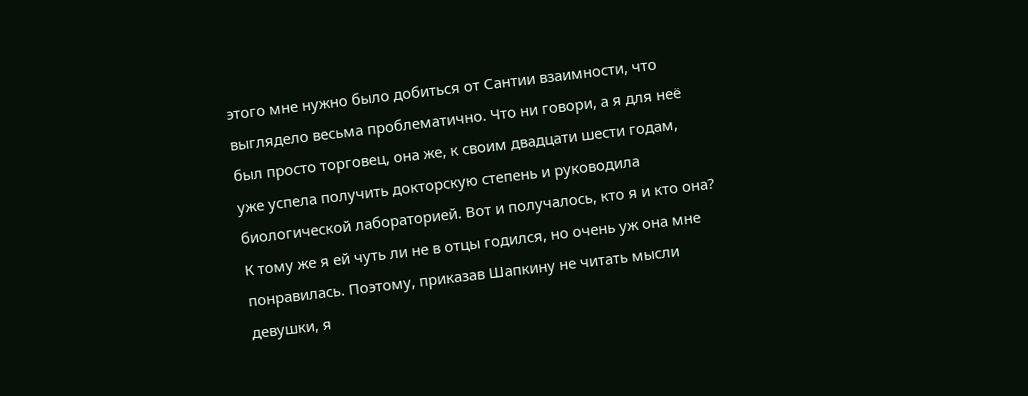этого мне нужно было добиться от Сантии взаимности, что выглядело весьма проблематично. Что ни говори, а я для неё был просто торговец, она же, к своим двадцати шести годам, уже успела получить докторскую степень и руководила биологической лабораторией. Вот и получалось, кто я и кто она? К тому же я ей чуть ли не в отцы годился, но очень уж она мне понравилась. Поэтому, приказав Шапкину не читать мысли девушки, я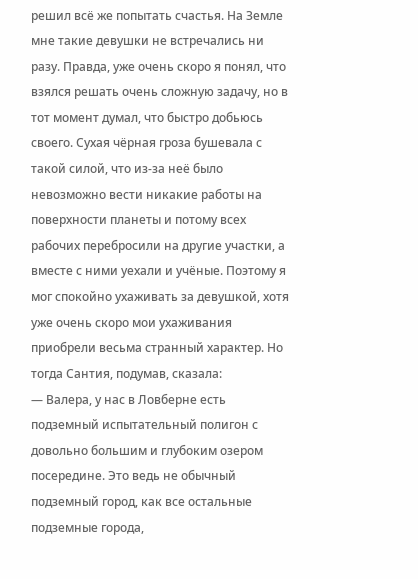решил всё же попытать счастья. На Земле мне такие девушки не встречались ни разу. Правда, уже очень скоро я понял, что взялся решать очень сложную задачу, но в тот момент думал, что быстро добьюсь своего. Сухая чёрная гроза бушевала с такой силой, что из-за неё было невозможно вести никакие работы на поверхности планеты и потому всех рабочих перебросили на другие участки, а вместе с ними уехали и учёные. Поэтому я мог спокойно ухаживать за девушкой, хотя уже очень скоро мои ухаживания приобрели весьма странный характер. Но тогда Сантия, подумав, сказала:
— Валера, у нас в Ловберне есть подземный испытательный полигон с довольно большим и глубоким озером посередине. Это ведь не обычный подземный город, как все остальные подземные города,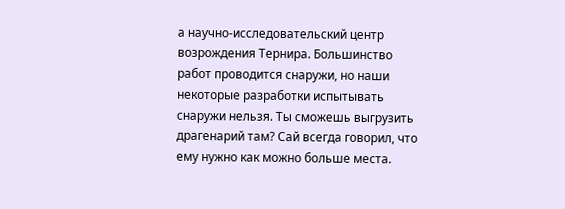а научно-исследовательский центр возрождения Тернира. Большинство работ проводится снаружи, но наши некоторые разработки испытывать снаружи нельзя. Ты сможешь выгрузить драгенарий там? Сай всегда говорил, что ему нужно как можно больше места.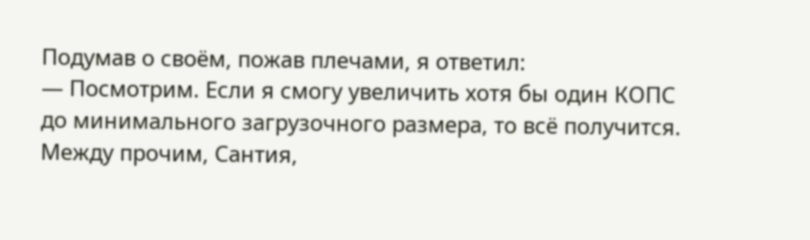Подумав о своём, пожав плечами, я ответил:
— Посмотрим. Если я смогу увеличить хотя бы один КОПС до минимального загрузочного размера, то всё получится. Между прочим, Сантия,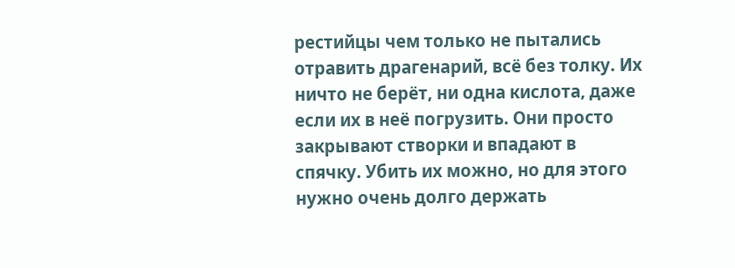рестийцы чем только не пытались отравить драгенарий, всё без толку. Их ничто не берёт, ни одна кислота, даже если их в неё погрузить. Они просто закрывают створки и впадают в спячку. Убить их можно, но для этого нужно очень долго держать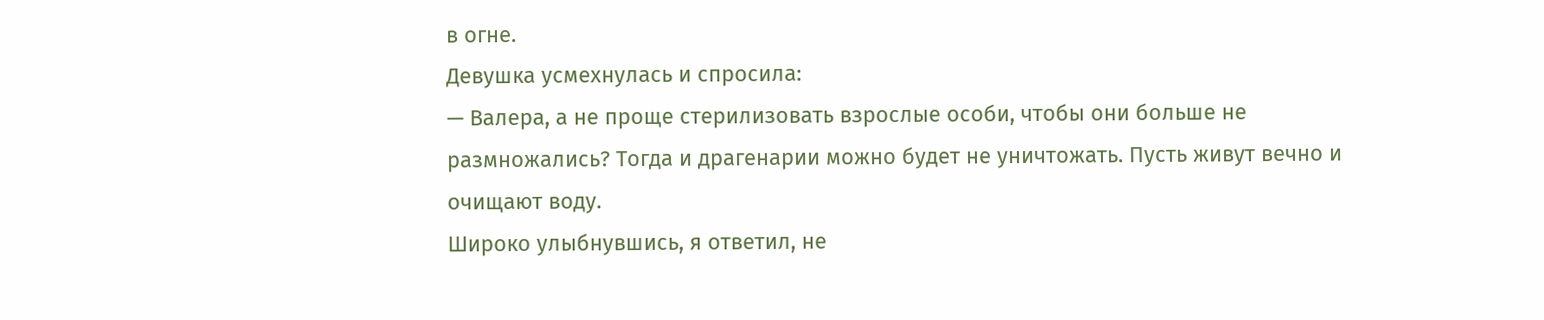в огне.
Девушка усмехнулась и спросила:
— Валера, а не проще стерилизовать взрослые особи, чтобы они больше не размножались? Тогда и драгенарии можно будет не уничтожать. Пусть живут вечно и очищают воду.
Широко улыбнувшись, я ответил, не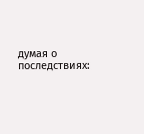думая о последствиях: